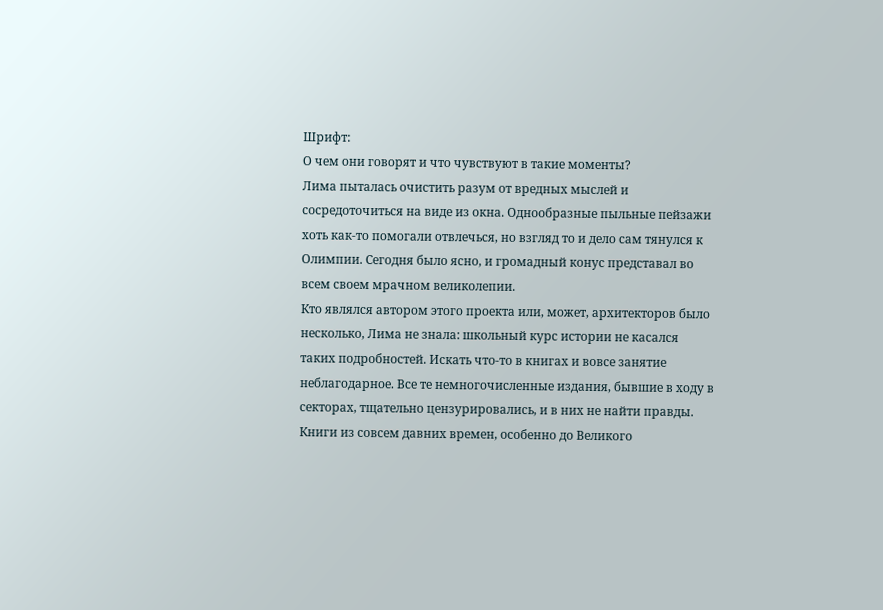Шрифт:
О чем они говорят и что чувствуют в такие моменты?
Лима пыталась очистить разум от вредных мыслей и сосредоточиться на виде из окна. Однообразные пыльные пейзажи хоть как-то помогали отвлечься, но взгляд то и дело сам тянулся к Олимпии. Сегодня было ясно, и громадный конус представал во всем своем мрачном великолепии.
Кто являлся автором этого проекта или, может, архитекторов было несколько, Лима не знала: школьный курс истории не касался таких подробностей. Искать что-то в книгах и вовсе занятие неблагодарное. Все те немногочисленные издания, бывшие в ходу в секторах, тщательно цензурировались, и в них не найти правды. Книги из совсем давних времен, особенно до Великого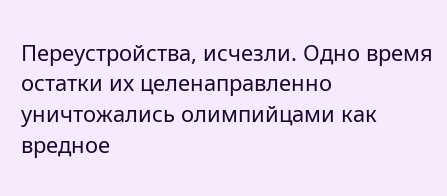Переустройства, исчезли. Одно время остатки их целенаправленно уничтожались олимпийцами как вредное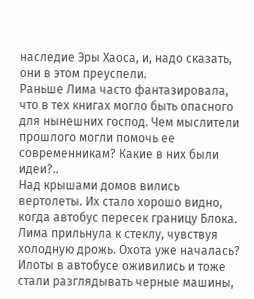наследие Эры Хаоса, и, надо сказать, они в этом преуспели.
Раньше Лима часто фантазировала, что в тех книгах могло быть опасного для нынешних господ. Чем мыслители прошлого могли помочь ее современникам? Какие в них были идеи?..
Над крышами домов вились вертолеты. Их стало хорошо видно, когда автобус пересек границу Блока.
Лима прильнула к стеклу, чувствуя холодную дрожь. Охота уже началась?
Илоты в автобусе оживились и тоже стали разглядывать черные машины,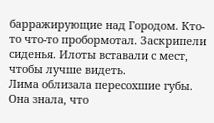барражирующие над Городом. Кто-то что-то пробормотал. Заскрипели сиденья. Илоты вставали с мест, чтобы лучше видеть.
Лима облизала пересохшие губы. Она знала, что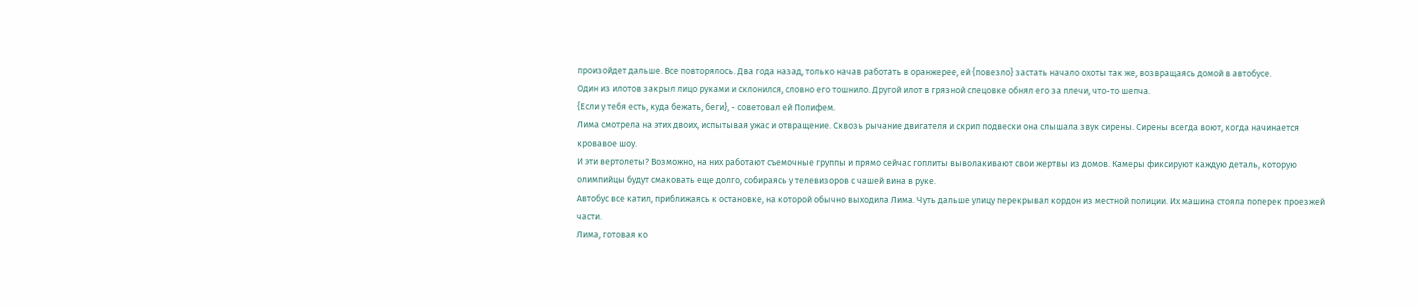произойдет дальше. Все повторялось. Два года назад, только начав работать в оранжерее, ей {повезло} застать начало охоты так же, возвращаясь домой в автобусе.
Один из илотов закрыл лицо руками и склонился, словно его тошнило. Другой илот в грязной спецовке обнял его за плечи, что-то шепча.
{Если у тебя есть, куда бежать, беги}, - советовал ей Полифем.
Лима смотрела на этих двоих, испытывая ужас и отвращение. Сквозь рычание двигателя и скрип подвески она слышала звук сирены. Сирены всегда воют, когда начинается кровавое шоу.
И эти вертолеты? Возможно, на них работают съемочные группы и прямо сейчас гоплиты выволакивают свои жертвы из домов. Камеры фиксируют каждую деталь, которую олимпийцы будут смаковать еще долго, собираясь у телевизоров с чашей вина в руке.
Автобус все катил, приближаясь к остановке, на которой обычно выходила Лима. Чуть дальше улицу перекрывал кордон из местной полиции. Их машина стояла поперек проезжей части.
Лима, готовая ко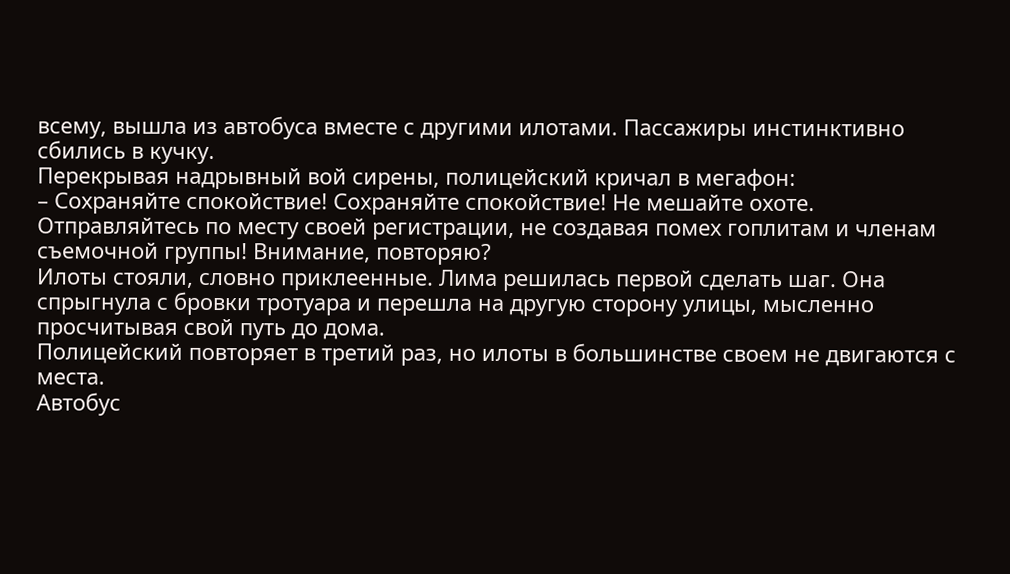всему, вышла из автобуса вместе с другими илотами. Пассажиры инстинктивно сбились в кучку.
Перекрывая надрывный вой сирены, полицейский кричал в мегафон:
– Сохраняйте спокойствие! Сохраняйте спокойствие! Не мешайте охоте. Отправляйтесь по месту своей регистрации, не создавая помех гоплитам и членам съемочной группы! Внимание, повторяю?
Илоты стояли, словно приклеенные. Лима решилась первой сделать шаг. Она спрыгнула с бровки тротуара и перешла на другую сторону улицы, мысленно просчитывая свой путь до дома.
Полицейский повторяет в третий раз, но илоты в большинстве своем не двигаются с места.
Автобус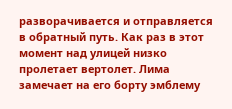разворачивается и отправляется в обратный путь. Как раз в этот момент над улицей низко пролетает вертолет. Лима замечает на его борту эмблему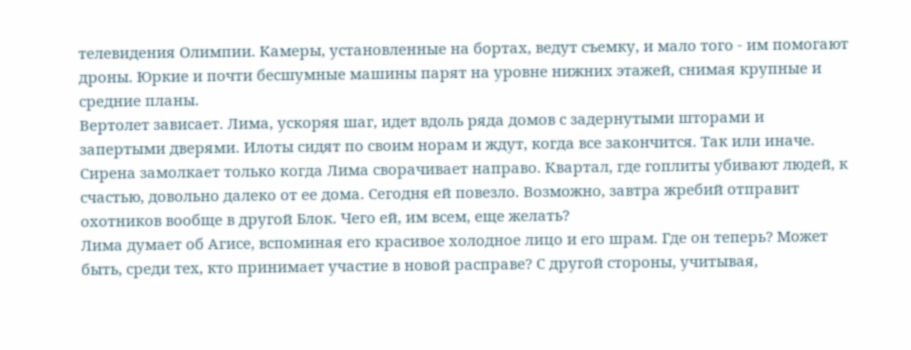телевидения Олимпии. Камеры, установленные на бортах, ведут съемку, и мало того - им помогают дроны. Юркие и почти бесшумные машины парят на уровне нижних этажей, снимая крупные и средние планы.
Вертолет зависает. Лима, ускоряя шаг, идет вдоль ряда домов с задернутыми шторами и запертыми дверями. Илоты сидят по своим норам и ждут, когда все закончится. Так или иначе.
Сирена замолкает только когда Лима сворачивает направо. Квартал, где гоплиты убивают людей, к счастью, довольно далеко от ее дома. Сегодня ей повезло. Возможно, завтра жребий отправит охотников вообще в другой Блок. Чего ей, им всем, еще желать?
Лима думает об Агисе, вспоминая его красивое холодное лицо и его шрам. Где он теперь? Может быть, среди тех, кто принимает участие в новой расправе? С другой стороны, учитывая,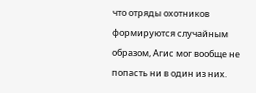что отряды охотников формируются случайным образом, Агис мог вообще не попасть ни в один из них.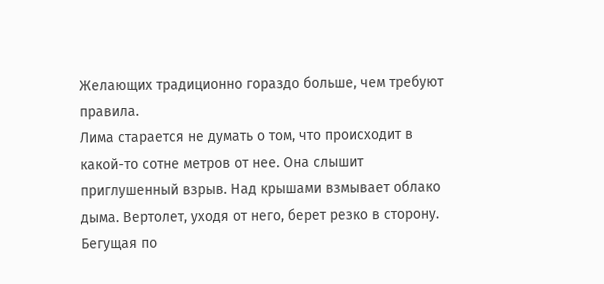Желающих традиционно гораздо больше, чем требуют правила.
Лима старается не думать о том, что происходит в какой-то сотне метров от нее. Она слышит приглушенный взрыв. Над крышами взмывает облако дыма. Вертолет, уходя от него, берет резко в сторону.
Бегущая по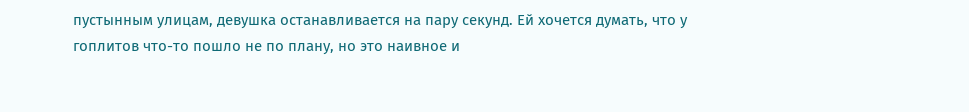пустынным улицам, девушка останавливается на пару секунд. Ей хочется думать, что у гоплитов что-то пошло не по плану, но это наивное и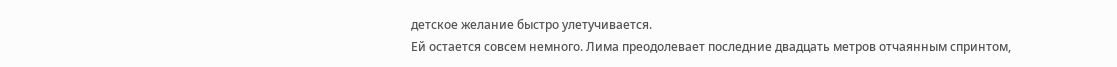детское желание быстро улетучивается.
Ей остается совсем немного. Лима преодолевает последние двадцать метров отчаянным спринтом,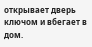открывает дверь ключом и вбегает в дом.